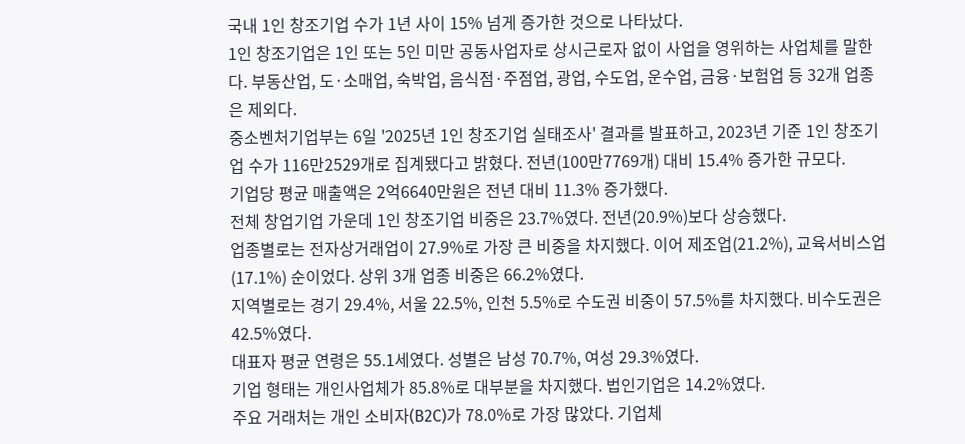국내 1인 창조기업 수가 1년 사이 15% 넘게 증가한 것으로 나타났다.
1인 창조기업은 1인 또는 5인 미만 공동사업자로 상시근로자 없이 사업을 영위하는 사업체를 말한다. 부동산업, 도·소매업, 숙박업, 음식점·주점업, 광업, 수도업, 운수업, 금융·보험업 등 32개 업종은 제외다.
중소벤처기업부는 6일 '2025년 1인 창조기업 실태조사' 결과를 발표하고, 2023년 기준 1인 창조기업 수가 116만2529개로 집계됐다고 밝혔다. 전년(100만7769개) 대비 15.4% 증가한 규모다.
기업당 평균 매출액은 2억6640만원은 전년 대비 11.3% 증가했다.
전체 창업기업 가운데 1인 창조기업 비중은 23.7%였다. 전년(20.9%)보다 상승했다.
업종별로는 전자상거래업이 27.9%로 가장 큰 비중을 차지했다. 이어 제조업(21.2%), 교육서비스업(17.1%) 순이었다. 상위 3개 업종 비중은 66.2%였다.
지역별로는 경기 29.4%, 서울 22.5%, 인천 5.5%로 수도권 비중이 57.5%를 차지했다. 비수도권은 42.5%였다.
대표자 평균 연령은 55.1세였다. 성별은 남성 70.7%, 여성 29.3%였다.
기업 형태는 개인사업체가 85.8%로 대부분을 차지했다. 법인기업은 14.2%였다.
주요 거래처는 개인 소비자(B2C)가 78.0%로 가장 많았다. 기업체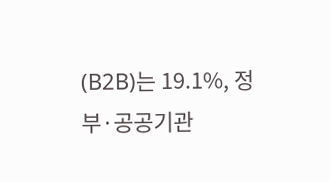(B2B)는 19.1%, 정부·공공기관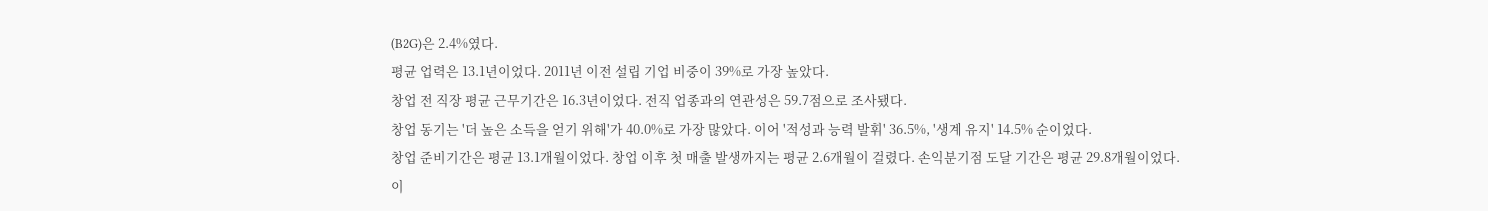(B2G)은 2.4%였다.
평균 업력은 13.1년이었다. 2011년 이전 설립 기업 비중이 39%로 가장 높았다.
창업 전 직장 평균 근무기간은 16.3년이었다. 전직 업종과의 연관성은 59.7점으로 조사됐다.
창업 동기는 '더 높은 소득을 얻기 위해'가 40.0%로 가장 많았다. 이어 '적성과 능력 발휘' 36.5%, '생계 유지' 14.5% 순이었다.
창업 준비기간은 평균 13.1개월이었다. 창업 이후 첫 매출 발생까지는 평균 2.6개월이 걸렸다. 손익분기점 도달 기간은 평균 29.8개월이었다.
이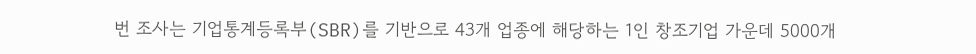번 조사는 기업통계등록부(SBR)를 기반으로 43개 업종에 해당하는 1인 창조기업 가운데 5000개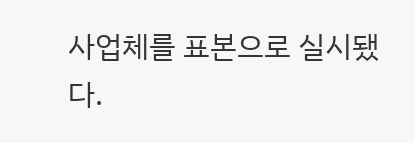사업체를 표본으로 실시됐다.